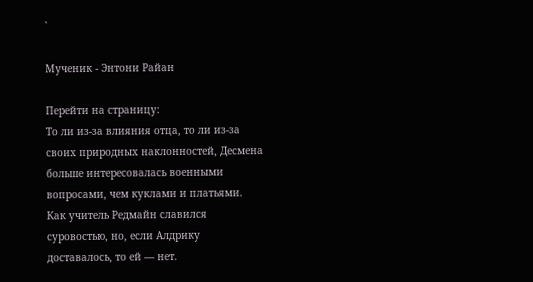`

Мученик - Энтони Райан

Перейти на страницу:
То ли из-за влияния отца, то ли из-за своих природных наклонностей, Десмена больше интересовалась военными вопросами, чем куклами и платьями. Как учитель Редмайн славился суровостью, но, если Алдрику доставалось, то ей — нет.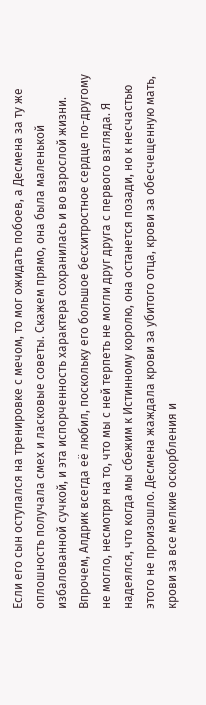Если его сын оступался на тренировке с мечом, то мог ожидать побоев, а Десмена за ту же оплошность получала смех и ласковые советы. Скажем прямо, она была маленькой избалованной сучкой, и эта испорченность характера сохранилась и во взрослой жизни. Впрочем, Алдрик всегда её любил, поскольку его большое бесхитростное сердце по-другому не могло, несмотря на то, что мы с ней терпеть не могли друг друга с первого взгляда. Я надеялся, что когда мы сбежим к Истинному королю, она останется позади, но к несчастью этого не произошло. Десмена жаждала крови за убитого отца, крови за обесчещенную мать, крови за все мелкие оскорбления и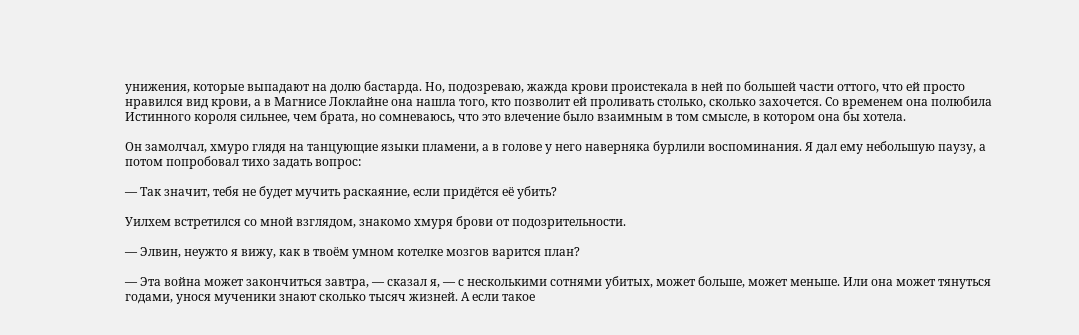унижения, которые выпадают на долю бастарда. Но, подозреваю, жажда крови проистекала в ней по большей части оттого, что ей просто нравился вид крови, а в Магнисе Локлайне она нашла того, кто позволит ей проливать столько, сколько захочется. Со временем она полюбила Истинного короля сильнее, чем брата, но сомневаюсь, что это влечение было взаимным в том смысле, в котором она бы хотела.

Он замолчал, хмуро глядя на танцующие языки пламени, а в голове у него наверняка бурлили воспоминания. Я дал ему небольшую паузу, а потом попробовал тихо задать вопрос:

— Так значит, тебя не будет мучить раскаяние, если придётся её убить?

Уилхем встретился со мной взглядом, знакомо хмуря брови от подозрительности.

— Элвин, неужто я вижу, как в твоём умном котелке мозгов варится план?

— Эта война может закончиться завтра, — сказал я, — с несколькими сотнями убитых, может больше, может меньше. Или она может тянуться годами, унося мученики знают сколько тысяч жизней. А если такое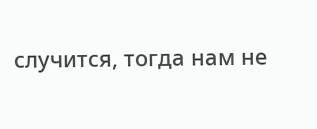случится, тогда нам не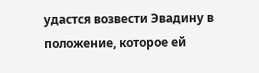удастся возвести Эвадину в положение, которое ей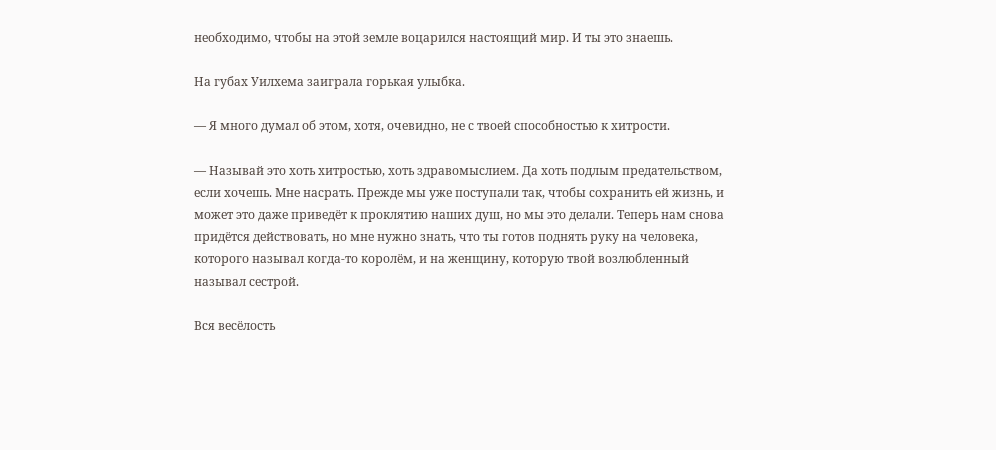необходимо, чтобы на этой земле воцарился настоящий мир. И ты это знаешь.

На губах Уилхема заиграла горькая улыбка.

— Я много думал об этом, хотя, очевидно, не с твоей способностью к хитрости.

— Называй это хоть хитростью, хоть здравомыслием. Да хоть подлым предательством, если хочешь. Мне насрать. Прежде мы уже поступали так, чтобы сохранить ей жизнь, и может это даже приведёт к проклятию наших душ, но мы это делали. Теперь нам снова придётся действовать, но мне нужно знать, что ты готов поднять руку на человека, которого называл когда-то королём, и на женщину, которую твой возлюбленный называл сестрой.

Вся весёлость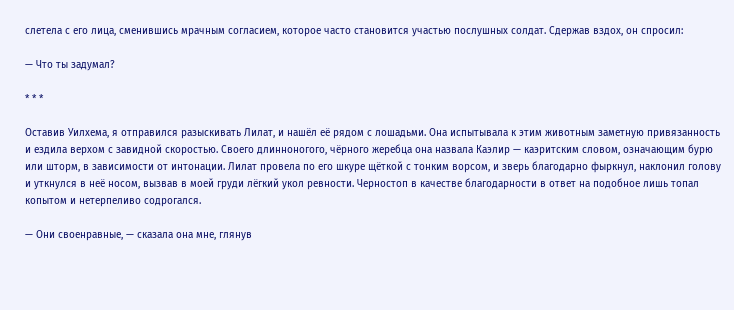слетела с его лица, сменившись мрачным согласием, которое часто становится участью послушных солдат. Сдержав вздох, он спросил:

— Что ты задумал?

* * *

Оставив Уилхема, я отправился разыскивать Лилат, и нашёл её рядом с лошадьми. Она испытывала к этим животным заметную привязанность и ездила верхом с завидной скоростью. Своего длинноногого, чёрного жеребца она назвала Каэлир — каэритским словом, означающим бурю или шторм, в зависимости от интонации. Лилат провела по его шкуре щёткой с тонким ворсом, и зверь благодарно фыркнул, наклонил голову и уткнулся в неё носом, вызвав в моей груди лёгкий укол ревности. Черностоп в качестве благодарности в ответ на подобное лишь топал копытом и нетерпеливо содрогался.

— Они своенравные, — сказала она мне, глянув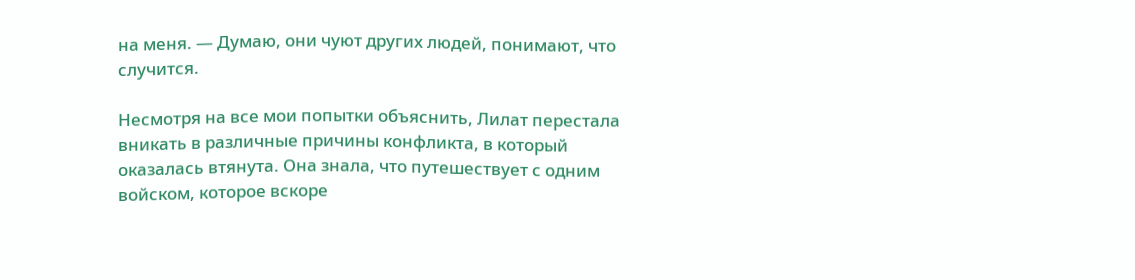на меня. — Думаю, они чуют других людей, понимают, что случится.

Несмотря на все мои попытки объяснить, Лилат перестала вникать в различные причины конфликта, в который оказалась втянута. Она знала, что путешествует с одним войском, которое вскоре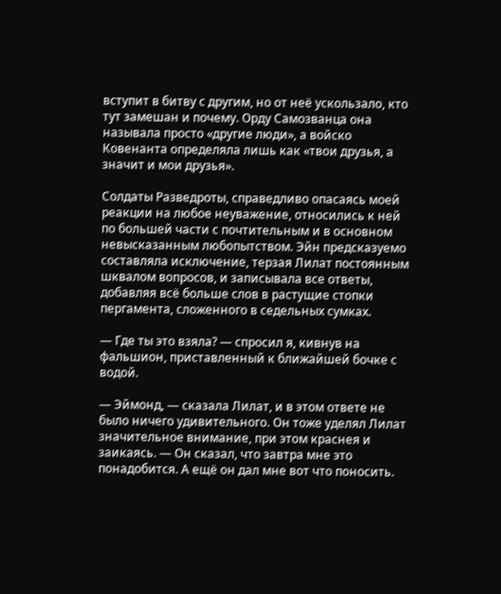вступит в битву с другим, но от неё ускользало, кто тут замешан и почему. Орду Самозванца она называла просто «другие люди», а войско Ковенанта определяла лишь как «твои друзья, а значит и мои друзья».

Солдаты Разведроты, справедливо опасаясь моей реакции на любое неуважение, относились к ней по большей части с почтительным и в основном невысказанным любопытством. Эйн предсказуемо составляла исключение, терзая Лилат постоянным шквалом вопросов, и записывала все ответы, добавляя всё больше слов в растущие стопки пергамента, сложенного в седельных сумках.

— Где ты это взяла? — спросил я, кивнув на фальшион, приставленный к ближайшей бочке с водой.

— Эймонд, — сказала Лилат, и в этом ответе не было ничего удивительного. Он тоже уделял Лилат значительное внимание, при этом краснея и заикаясь. — Он сказал, что завтра мне это понадобится. А ещё он дал мне вот что поносить.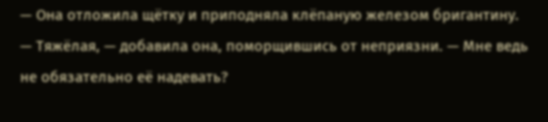— Она отложила щётку и приподняла клёпаную железом бригантину. — Тяжёлая, — добавила она, поморщившись от неприязни. — Мне ведь не обязательно её надевать?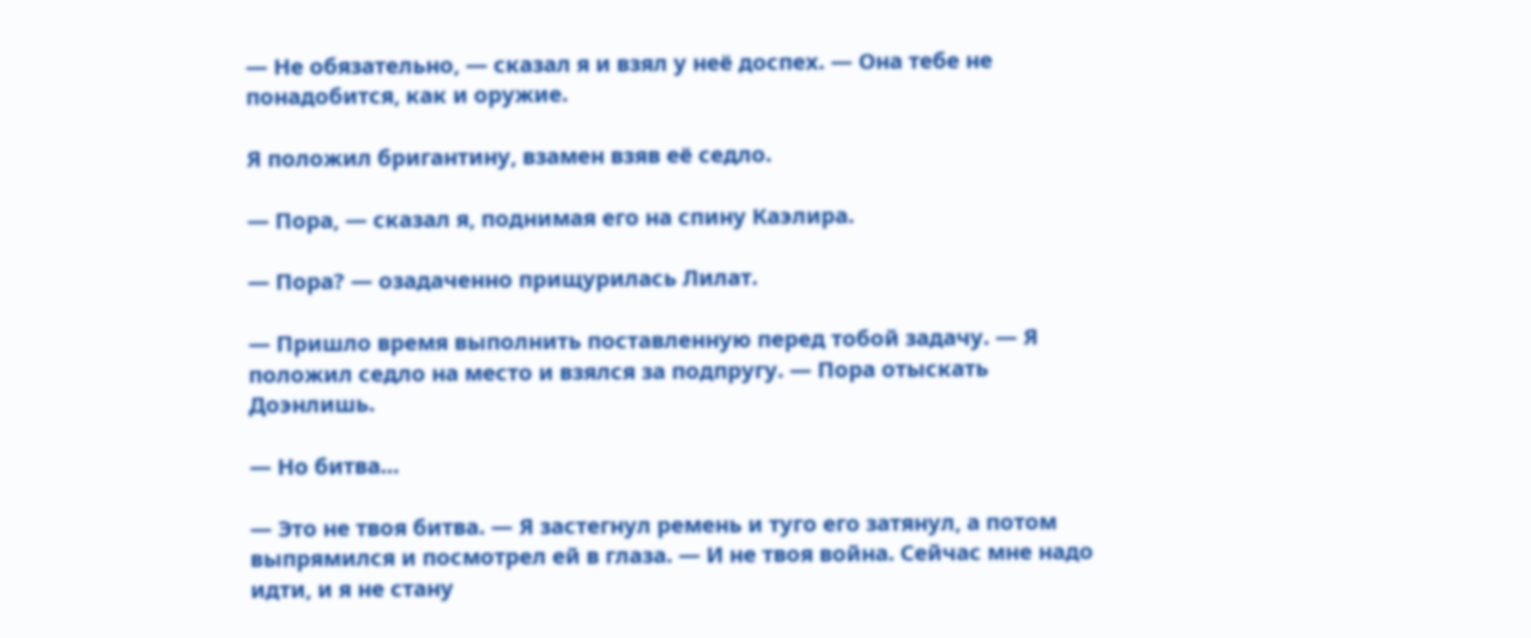— Не обязательно, — сказал я и взял у неё доспех. — Она тебе не понадобится, как и оружие.

Я положил бригантину, взамен взяв её седло.

— Пора, — сказал я, поднимая его на спину Каэлира.

— Пора? — озадаченно прищурилась Лилат.

— Пришло время выполнить поставленную перед тобой задачу. — Я положил седло на место и взялся за подпругу. — Пора отыскать Доэнлишь.

— Но битва…

— Это не твоя битва. — Я застегнул ремень и туго его затянул, а потом выпрямился и посмотрел ей в глаза. — И не твоя война. Сейчас мне надо идти, и я не стану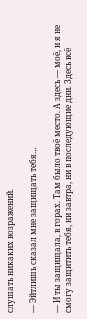слушать никаких возражений.

— Эйтлишь сказал мне защищать тебя…

— И ты защищала, в горах. Там было твоё место. А здесь — моё, и я не смогу защитить тебя, ни завтра, ни в последующие дни. Здесь всё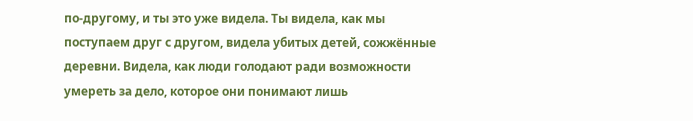по-другому, и ты это уже видела. Ты видела, как мы поступаем друг с другом, видела убитых детей, сожжённые деревни. Видела, как люди голодают ради возможности умереть за дело, которое они понимают лишь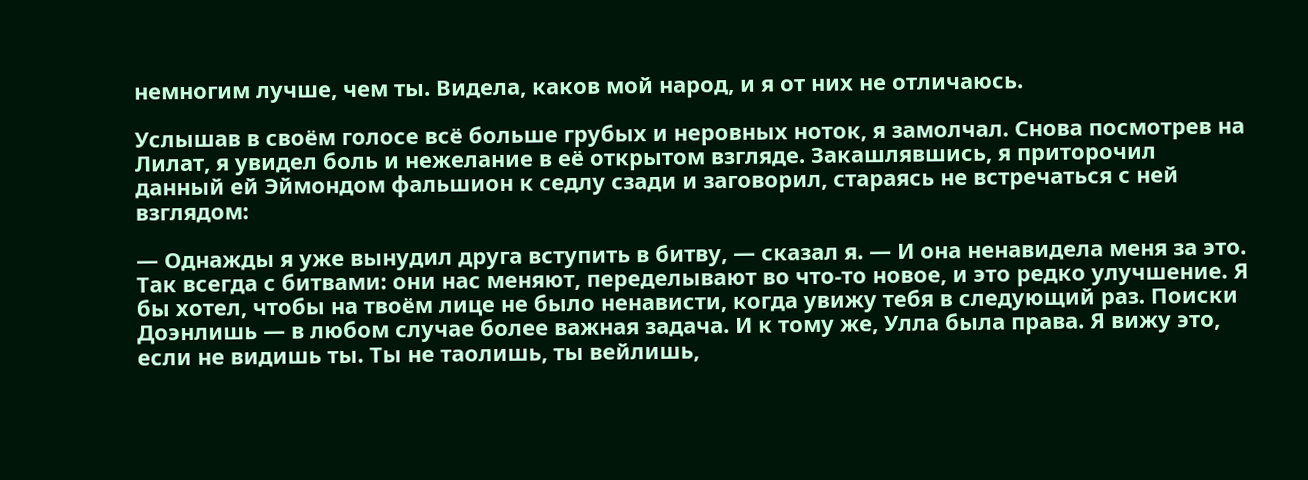немногим лучше, чем ты. Видела, каков мой народ, и я от них не отличаюсь.

Услышав в своём голосе всё больше грубых и неровных ноток, я замолчал. Снова посмотрев на Лилат, я увидел боль и нежелание в её открытом взгляде. Закашлявшись, я приторочил данный ей Эймондом фальшион к седлу сзади и заговорил, стараясь не встречаться с ней взглядом:

— Однажды я уже вынудил друга вступить в битву, — сказал я. — И она ненавидела меня за это. Так всегда с битвами: они нас меняют, переделывают во что-то новое, и это редко улучшение. Я бы хотел, чтобы на твоём лице не было ненависти, когда увижу тебя в следующий раз. Поиски Доэнлишь — в любом случае более важная задача. И к тому же, Улла была права. Я вижу это, если не видишь ты. Ты не таолишь, ты вейлишь,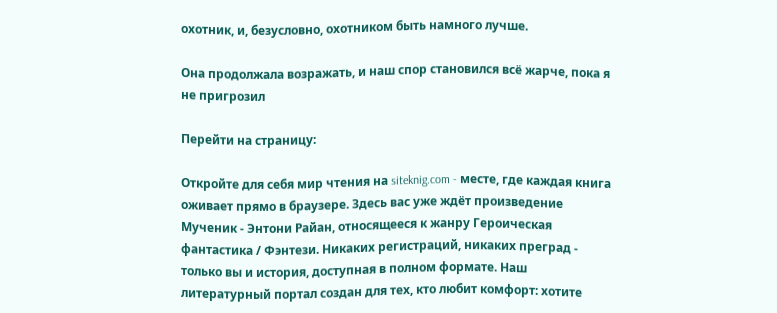охотник, и, безусловно, охотником быть намного лучше.

Она продолжала возражать, и наш спор становился всё жарче, пока я не пригрозил

Перейти на страницу:

Откройте для себя мир чтения на siteknig.com - месте, где каждая книга оживает прямо в браузере. Здесь вас уже ждёт произведение Мученик - Энтони Райан, относящееся к жанру Героическая фантастика / Фэнтези. Никаких регистраций, никаких преград - только вы и история, доступная в полном формате. Наш литературный портал создан для тех, кто любит комфорт: хотите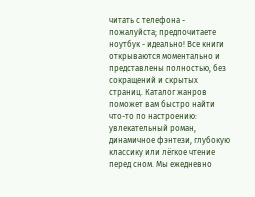читать с телефона - пожалуйста; предпочитаете ноутбук - идеально! Все книги открываются моментально и представлены полностью, без сокращений и скрытых страниц. Каталог жанров поможет вам быстро найти что-то по настроению: увлекательный роман, динамичное фэнтези, глубокую классику или лёгкое чтение перед сном. Мы ежедневно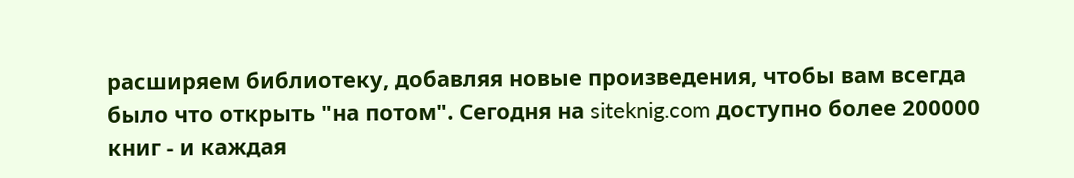расширяем библиотеку, добавляя новые произведения, чтобы вам всегда было что открыть "на потом". Сегодня на siteknig.com доступно более 200000 книг - и каждая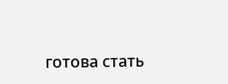готова стать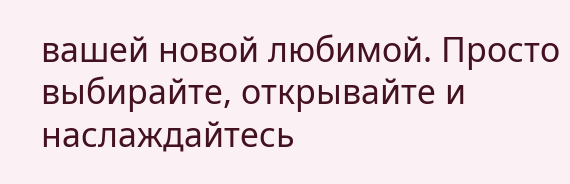вашей новой любимой. Просто выбирайте, открывайте и наслаждайтесь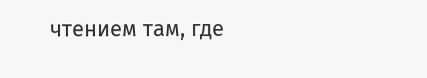чтением там, где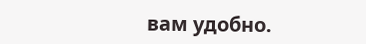вам удобно.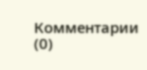Комментарии (0)